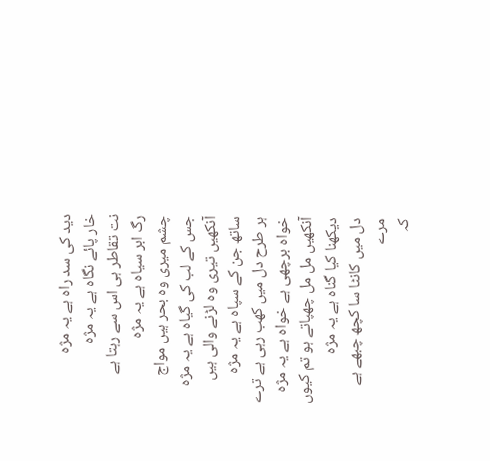دید کی سد راہ ہے یہ مژہ
خار پائے نگاہ ہے یہ مژہ
نت تقاطر ہی اس سے رہتا ہے
رگ ابر سیاہ ہے یہ مژہ
چشم میری وہ بحر ہیں مواج
جس کے لب کی گیاہ ہے یہ مژہ
آنکھیں تیری وہ لڑنے والی ہیں
ساتھ جن کے سپاہ ہے یہ مژہ
ہر طرح دل میں کھب رہی ہے ترے
خواہ برچھی ہے خواہ ہے یہ مژہ
آنکھیں مل مل چھپاتے ہو تم کیوں
دیکھنا کیا گناہ ہے یہ مژہ
دل میں کانٹا سا کچھ چبھے ہے مرے
کہ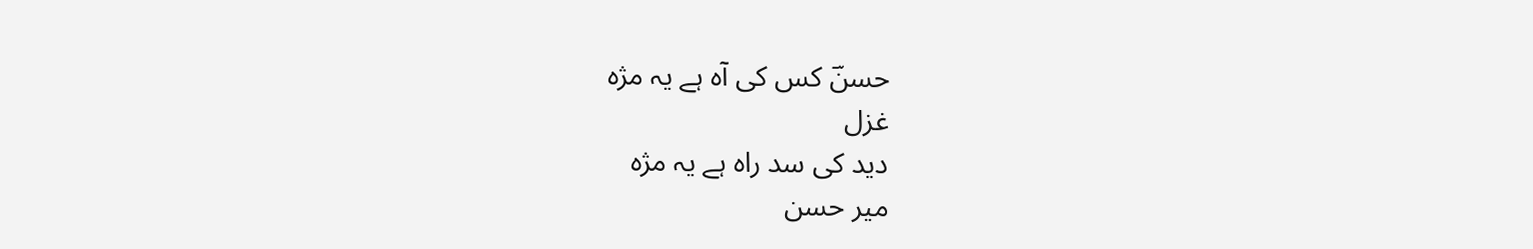حسنؔ کس کی آہ ہے یہ مژہ
غزل
دید کی سد راہ ہے یہ مژہ
میر حسن